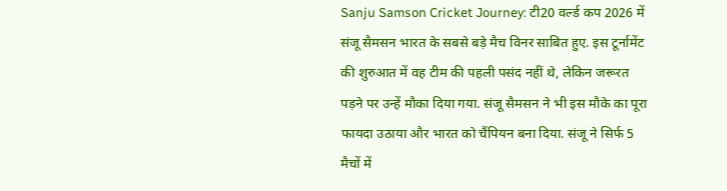Sanju Samson Cricket Journey: टी20 वर्ल्ड कप 2026 में संजू सैमसन भारत के सबसे बड़े मैच विनर साबित हुए. इस टूर्नामेंट की शुरुआत में वह टीम की पहली पसंद नहीं थे, लेकिन जरूरत पड़ने पर उन्हें मौका दिया गया. संजू सैमसन ने भी इस मौके का पूरा फायदा उठाया और भारत को चैंपियन बना दिया. संजू ने सिर्फ 5 मैचों में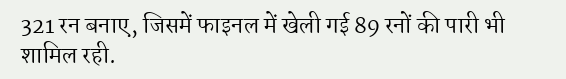321 रन बनाए, जिसमें फाइनल में खेली गई 89 रनों की पारी भी शामिल रही.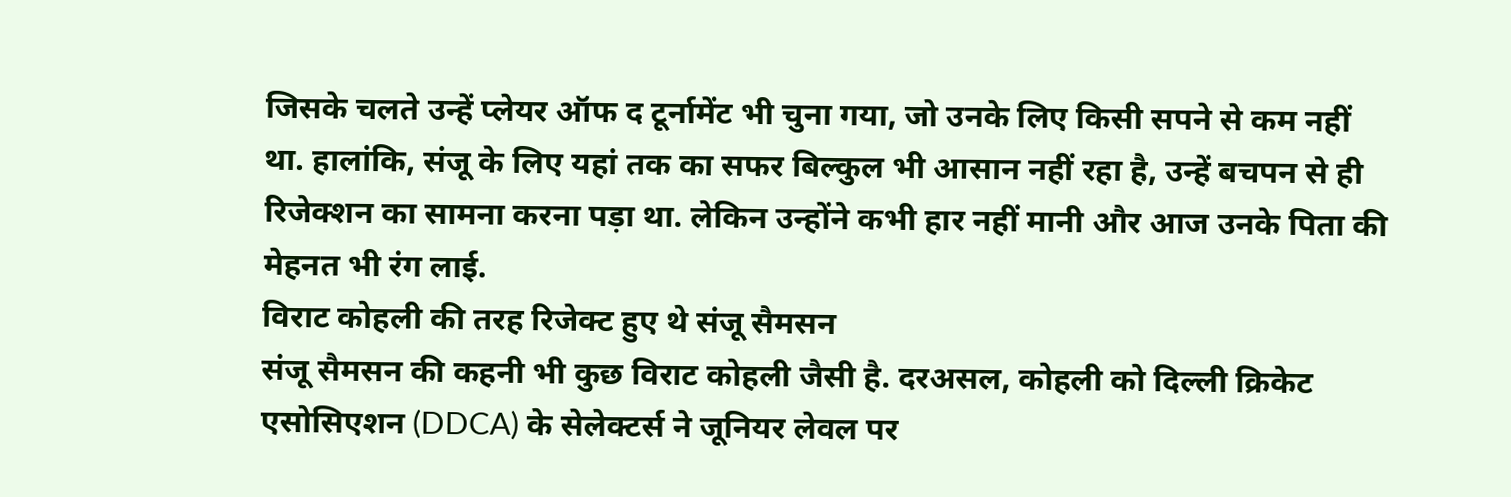जिसके चलते उन्हें प्लेयर ऑफ द टूर्नामेंट भी चुना गया, जो उनके लिए किसी सपने से कम नहीं था. हालांकि, संजू के लिए यहां तक का सफर बिल्कुल भी आसान नहीं रहा है, उन्हें बचपन से ही रिजेक्शन का सामना करना पड़ा था. लेकिन उन्होंने कभी हार नहीं मानी और आज उनके पिता की मेहनत भी रंग लाई.
विराट कोहली की तरह रिजेक्ट हुए थे संजू सैमसन
संजू सैमसन की कहनी भी कुछ विराट कोहली जैसी है. दरअसल, कोहली को दिल्ली क्रिकेट एसोसिएशन (DDCA) के सेलेक्टर्स ने जूनियर लेवल पर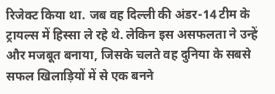रिजेक्ट किया था. जब वह दिल्ली की अंडर-14 टीम के ट्रायल्स में हिस्सा ले रहे थे. लेकिन इस असफलता ने उन्हें और मजबूत बनाया, जिसके चलते वह दुनिया के सबसे सफल खिलाड़ियों में से एक बनने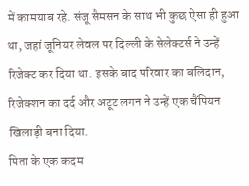में कामयाब रहे. संजू सैमसन के साथ भी कुछ ऐसा ही हुआ था, जहां जूनियर लेवल पर दिल्ली के सेलेक्टर्स ने उन्हें रिजेक्ट कर दिया था. इसके बाद परिवार का बलिदान, रिजेक्शन का दर्द और अटूट लगन ने उन्हें एक चैंपियन खिलाड़ी बना दिया.
पिता के एक कदम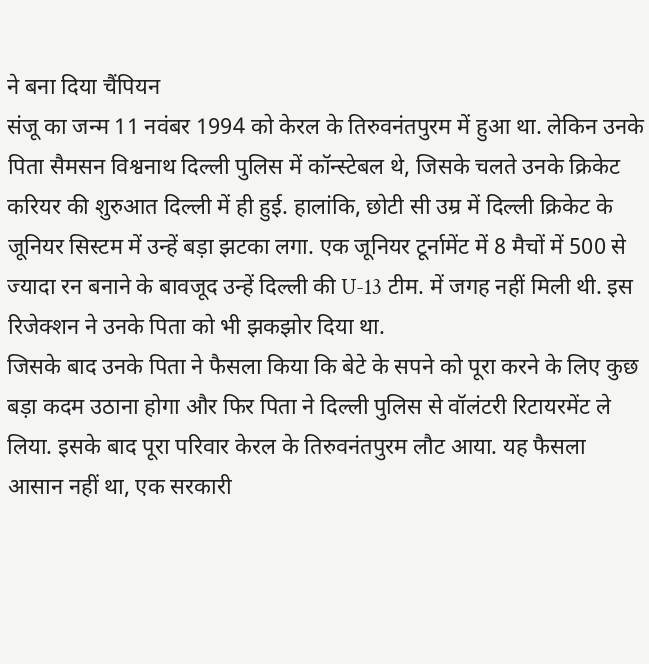ने बना दिया चैंपियन
संजू का जन्म 11 नवंबर 1994 को केरल के तिरुवनंतपुरम में हुआ था. लेकिन उनके पिता सैमसन विश्वनाथ दिल्ली पुलिस में कॉन्स्टेबल थे, जिसके चलते उनके क्रिकेट करियर की शुरुआत दिल्ली में ही हुई. हालांकि, छोटी सी उम्र में दिल्ली क्रिकेट के जूनियर सिस्टम में उन्हें बड़ा झटका लगा. एक जूनियर टूर्नामेंट में 8 मैचों में 500 से ज्यादा रन बनाने के बावजूद उन्हें दिल्ली की U-13 टीम. में जगह नहीं मिली थी. इस रिजेक्शन ने उनके पिता को भी झकझोर दिया था.
जिसके बाद उनके पिता ने फैसला किया कि बेटे के सपने को पूरा करने के लिए कुछ बड़ा कदम उठाना होगा और फिर पिता ने दिल्ली पुलिस से वॉलंटरी रिटायरमेंट ले लिया. इसके बाद पूरा परिवार केरल के तिरुवनंतपुरम लौट आया. यह फैसला आसान नहीं था, एक सरकारी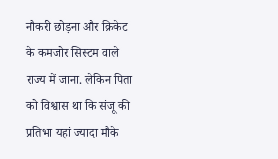नौकरी छोड़ना और क्रिकेट के कमजोर सिस्टम वाले राज्य में जाना. लेकिन पिता को विश्वास था कि संजू की प्रतिभा यहां ज्यादा मौके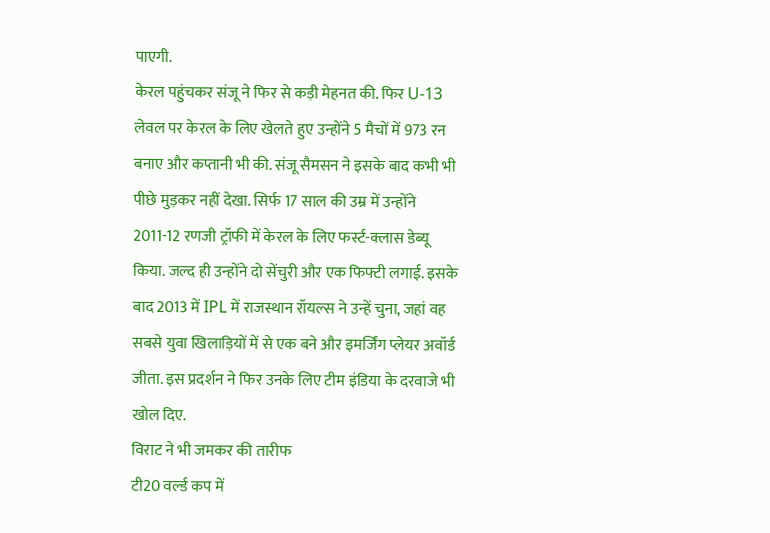पाएगी.
केरल पहुंचकर संजू ने फिर से कड़ी मेहनत की. फिर U-13 लेवल पर केरल के लिए खेलते हुए उन्होंने 5 मैचों में 973 रन बनाए और कप्तानी भी की. संजू सैमसन ने इसके बाद कभी भी पीछे मुड़कर नहीं देखा. सिर्फ 17 साल की उम्र में उन्होंने 2011-12 रणजी ट्रॉफी में केरल के लिए फर्स्ट-क्लास डेब्यू किया. जल्द ही उन्होंने दो सेंचुरी और एक फिफ्टी लगाई. इसके बाद 2013 में IPL में राजस्थान रॉयल्स ने उन्हें चुना, जहां वह सबसे युवा खिलाड़ियों में से एक बने और इमर्जिंग प्लेयर अवॉर्ड जीता. इस प्रदर्शन ने फिर उनके लिए टीम इंडिया के दरवाजे भी खोल दिए.
विराट ने भी जमकर की तारीफ
टी20 वर्ल्ड कप में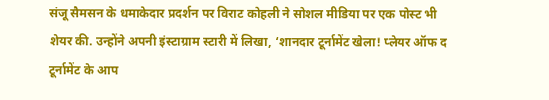संजू सैमसन के धमाकेदार प्रदर्शन पर विराट कोहली ने सोशल मीडिया पर एक पोस्ट भी शेयर की. उन्होंने अपनी इंस्टाग्राम स्टारी में लिखा, ‘शानदार टूर्नामेंट खेला! प्लेयर ऑफ द टूर्नामेंट के आप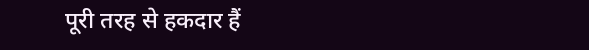पूरी तरह से हकदार हैं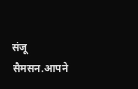संजू सैमसन.आपने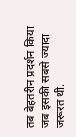तब बेहतरीन प्रदर्शन किया जब इसकी सबसे ज्यादा जरूरत थी.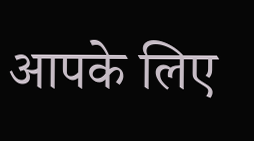आपके लिए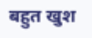बहुत खुश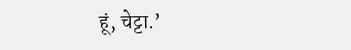हूं, चेट्टा.’